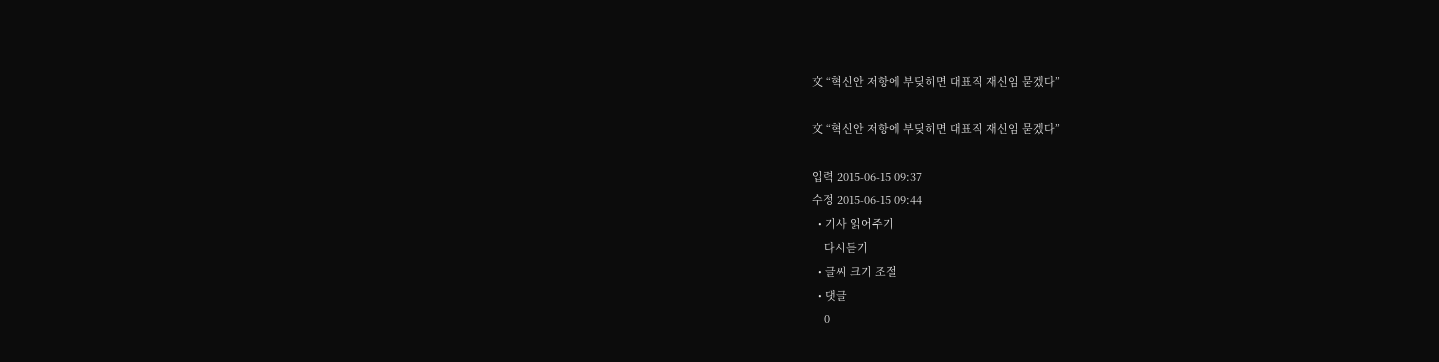文 “혁신안 저항에 부딪히면 대표직 재신임 묻겠다”

文 “혁신안 저항에 부딪히면 대표직 재신임 묻겠다”

입력 2015-06-15 09:37
수정 2015-06-15 09:44
  • 기사 읽어주기
    다시듣기
  • 글씨 크기 조절
  • 댓글
    0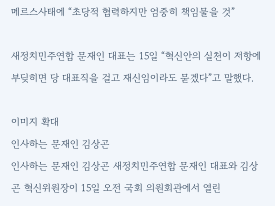메르스사태에 “초당적 협력하지만 엄중히 책임물을 것”

새정치민주연합 문재인 대표는 15일 “혁신안의 실천이 저항에 부딪히면 당 대표직을 걸고 재신임이라도 묻겠다”고 말했다.

이미지 확대
인사하는 문재인 김상곤
인사하는 문재인 김상곤 새정치민주연합 문재인 대표와 김상곤 혁신위원장이 15일 오전 국회 의원회관에서 열린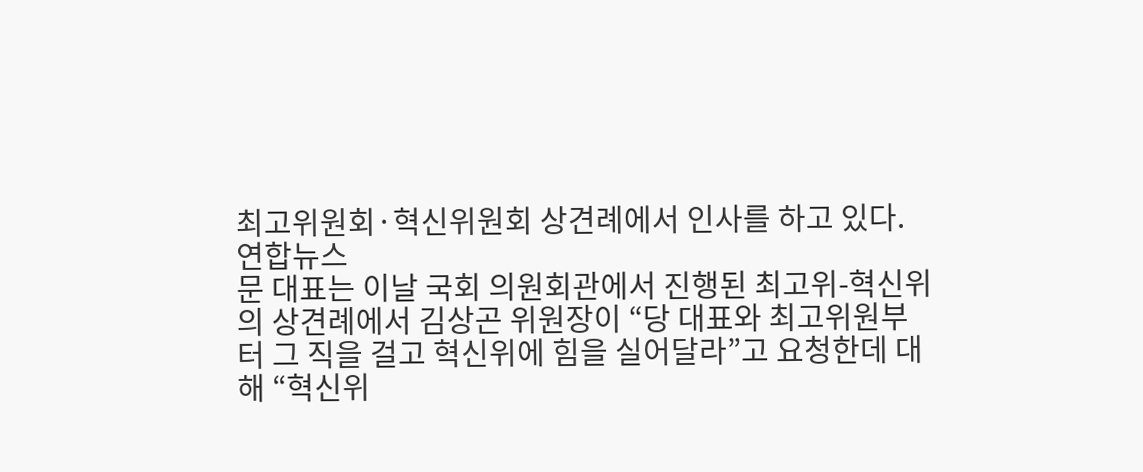최고위원회·혁신위원회 상견례에서 인사를 하고 있다.
연합뉴스
문 대표는 이날 국회 의원회관에서 진행된 최고위-혁신위의 상견례에서 김상곤 위원장이 “당 대표와 최고위원부터 그 직을 걸고 혁신위에 힘을 실어달라”고 요청한데 대해 “혁신위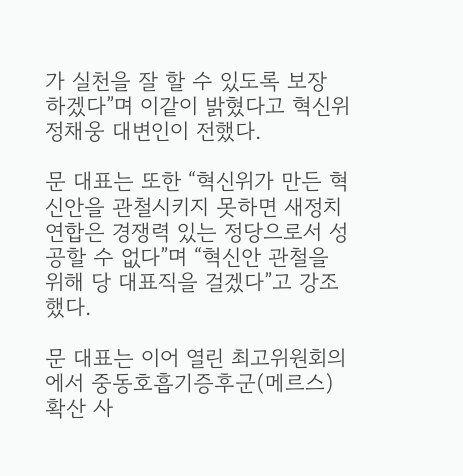가 실천을 잘 할 수 있도록 보장 하겠다”며 이같이 밝혔다고 혁신위 정채웅 대변인이 전했다.

문 대표는 또한 “혁신위가 만든 혁신안을 관철시키지 못하면 새정치연합은 경쟁력 있는 정당으로서 성공할 수 없다”며 “혁신안 관철을 위해 당 대표직을 걸겠다”고 강조했다.

문 대표는 이어 열린 최고위원회의에서 중동호흡기증후군(메르스) 확산 사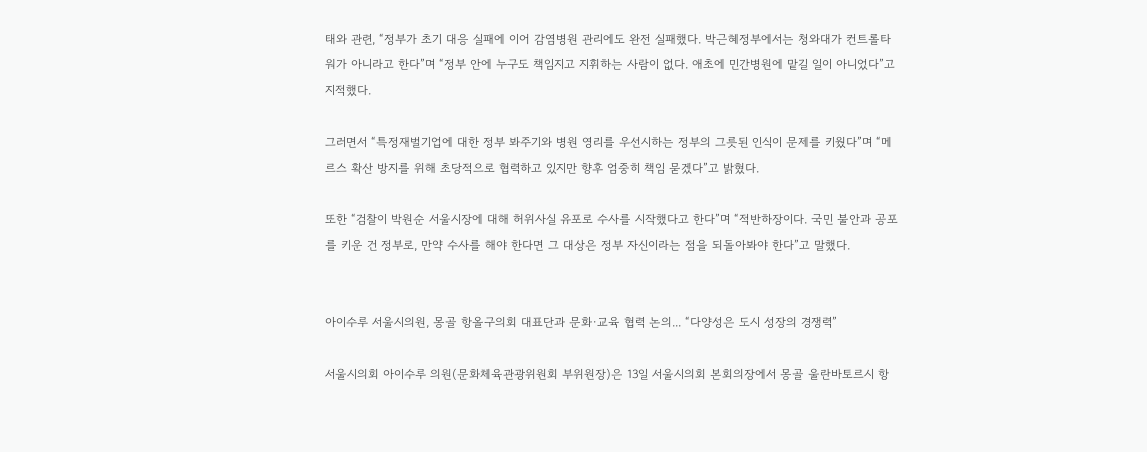태와 관련, “정부가 초기 대응 실패에 이어 감염병원 관리에도 완전 실패했다. 박근혜정부에서는 청와대가 컨트롤타워가 아니라고 한다”며 “정부 안에 누구도 책임지고 지휘하는 사람이 없다. 애초에 민간병원에 맡길 일이 아니었다”고 지적했다.

그러면서 “특정재벌기업에 대한 정부 봐주기와 병원 영리를 우선시하는 정부의 그릇된 인식이 문제를 키웠다”며 “메르스 확산 방지를 위해 초당적으로 협력하고 있지만 향후 엄중히 책임 묻겠다”고 밝혔다.

또한 “검찰이 박원순 서울시장에 대해 허위사실 유포로 수사를 시작했다고 한다”며 “적반하장이다. 국민 불안과 공포를 키운 건 정부로, 만약 수사를 해야 한다면 그 대상은 정부 자신이라는 점을 되돌아봐야 한다”고 말했다.


아이수루 서울시의원, 몽골 항올구의회 대표단과 문화·교육 협력 논의... “다양성은 도시 성장의 경쟁력”

서울시의회 아이수루 의원(문화체육관광위원회 부위원장)은 13일 서울시의회 본회의장에서 몽골 울란바토르시 항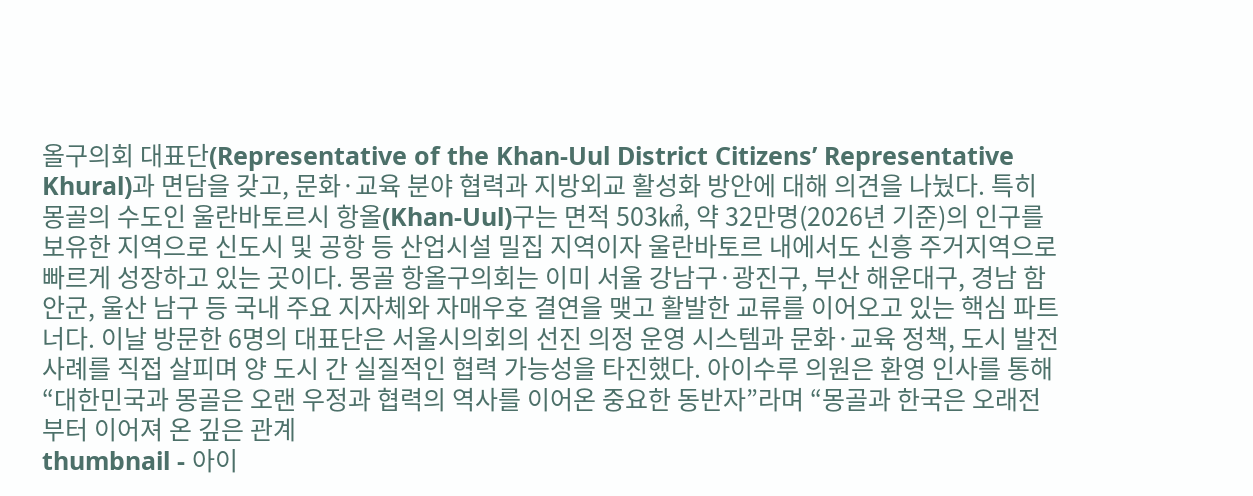올구의회 대표단(Representative of the Khan-Uul District Citizens’ Representative Khural)과 면담을 갖고, 문화·교육 분야 협력과 지방외교 활성화 방안에 대해 의견을 나눴다. 특히 몽골의 수도인 울란바토르시 항올(Khan-Uul)구는 면적 503㎢, 약 32만명(2026년 기준)의 인구를 보유한 지역으로 신도시 및 공항 등 산업시설 밀집 지역이자 울란바토르 내에서도 신흥 주거지역으로 빠르게 성장하고 있는 곳이다. 몽골 항올구의회는 이미 서울 강남구·광진구, 부산 해운대구, 경남 함안군, 울산 남구 등 국내 주요 지자체와 자매우호 결연을 맺고 활발한 교류를 이어오고 있는 핵심 파트너다. 이날 방문한 6명의 대표단은 서울시의회의 선진 의정 운영 시스템과 문화·교육 정책, 도시 발전 사례를 직접 살피며 양 도시 간 실질적인 협력 가능성을 타진했다. 아이수루 의원은 환영 인사를 통해 “대한민국과 몽골은 오랜 우정과 협력의 역사를 이어온 중요한 동반자”라며 “몽골과 한국은 오래전부터 이어져 온 깊은 관계
thumbnail - 아이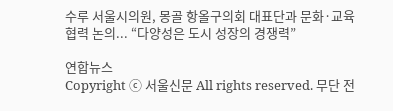수루 서울시의원, 몽골 항올구의회 대표단과 문화·교육 협력 논의... “다양성은 도시 성장의 경쟁력”

연합뉴스
Copyright ⓒ 서울신문 All rights reserved. 무단 전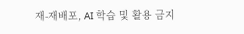재-재배포, AI 학습 및 활용 금지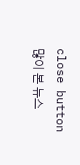close button
많이 본 뉴스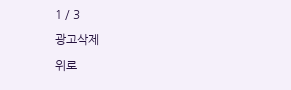1 / 3
광고삭제
위로